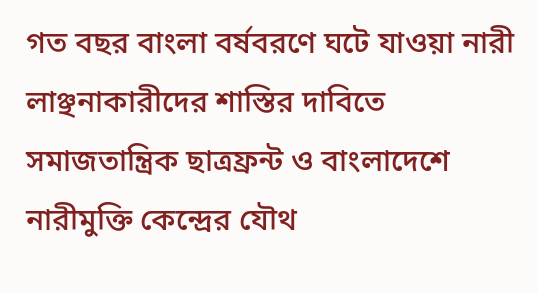গত বছর বাংলা বর্ষবরণে ঘটে যাওয়া নারী লাঞ্ছনাকারীদের শাস্তির দাবিতে সমাজতান্ত্রিক ছাত্রফ্রন্ট ও বাংলাদেশে নারীমুক্তি কেন্দ্রের যৌথ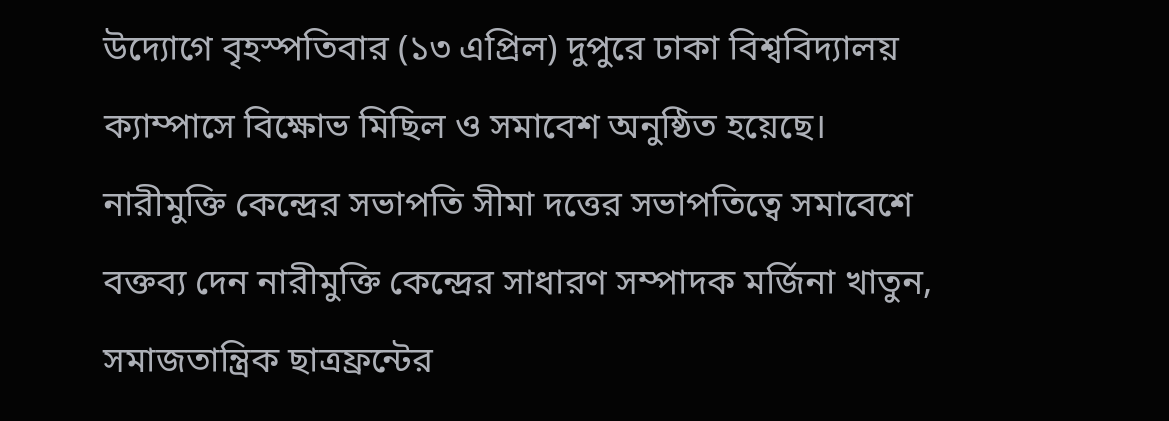উদ্যোগে বৃহস্পতিবার (১৩ এপ্রিল) দুপুরে ঢাকা বিশ্ববিদ্যালয় ক্যাম্পাসে বিক্ষোভ মিছিল ও সমাবেশ অনুষ্ঠিত হয়েছে।
নারীমুক্তি কেন্দ্রের সভাপতি সীমা দত্তের সভাপতিত্বে সমাবেশে বক্তব্য দেন নারীমুক্তি কেন্দ্রের সাধারণ সম্পাদক মর্জিনা খাতুন, সমাজতান্ত্রিক ছাত্রফ্রন্টের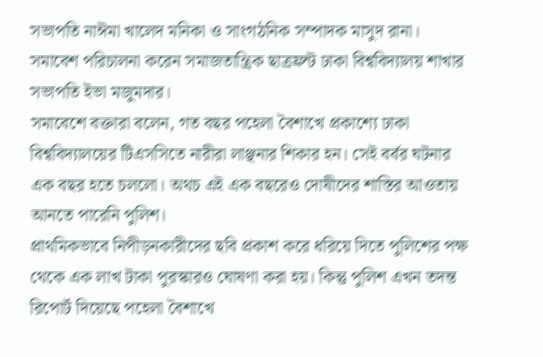সভাপতি নাঈমা খালেদ মনিকা ও সাংগঠনিক সম্পাদক মাসুদ রানা। সমাবেশ পরিচালনা করেন সমাজতান্ত্রিক ছাত্রফ্রন্ট ঢাকা বিশ্ববিদ্যালয় শাখার সভাপতি ইভা মজুমদার।
সমাবেশে বক্তারা বলেন, গত বছর পহেলা বৈশাখে প্রকাশ্যে ঢাকা বিশ্ববিদ্যালয়ের টিএসসিতে নারীরা লাঞ্ছনার শিকার হন। সেই বর্বর ঘটনার এক বছর হতে চললো। অথচ এই এক বছরেও দোষীদের শাস্তির আওতায় আনতে পারেনি পুলিশ।
প্রাথমিকভাবে নিপীড়নকারীদের ছবি প্রকাশ করে ধরিয়ে দিতে পুলিশের পক্ষ থেকে এক লাখ টাকা পুরস্কারও ঘোষণা করা হয়। কিন্তু পুলিশ এখন তদন্ত রিপোর্ট দিয়েছে পহেলা বৈশাখে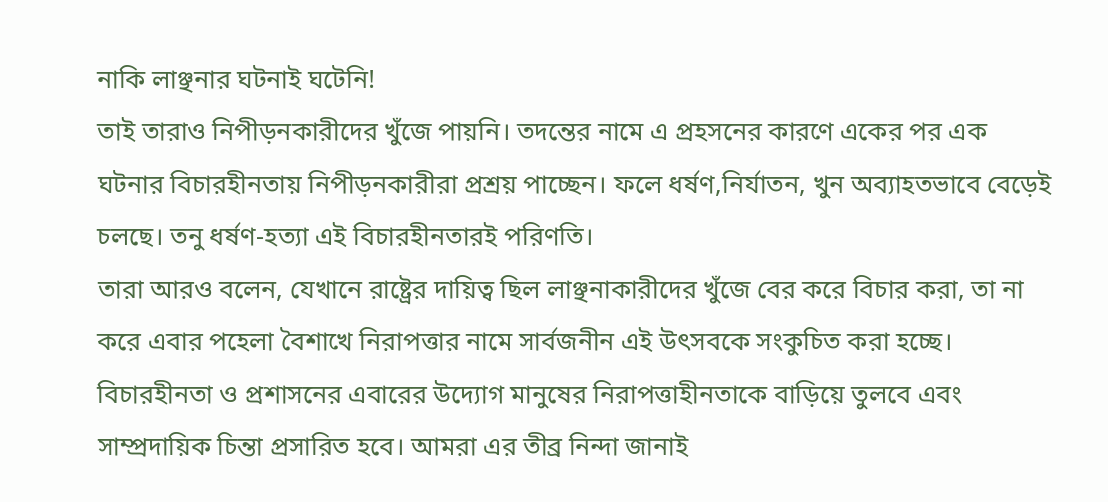নাকি লাঞ্ছনার ঘটনাই ঘটেনি!
তাই তারাও নিপীড়নকারীদের খুঁজে পায়নি। তদন্তের নামে এ প্রহসনের কারণে একের পর এক ঘটনার বিচারহীনতায় নিপীড়নকারীরা প্রশ্রয় পাচ্ছেন। ফলে ধর্ষণ,নির্যাতন, খুন অব্যাহতভাবে বেড়েই চলছে। তনু ধর্ষণ-হত্যা এই বিচারহীনতারই পরিণতি।
তারা আরও বলেন, যেখানে রাষ্ট্রের দায়িত্ব ছিল লাঞ্ছনাকারীদের খুঁজে বের করে বিচার করা, তা না করে এবার পহেলা বৈশাখে নিরাপত্তার নামে সার্বজনীন এই উৎসবকে সংকুচিত করা হচ্ছে।
বিচারহীনতা ও প্রশাসনের এবারের উদ্যোগ মানুষের নিরাপত্তাহীনতাকে বাড়িয়ে তুলবে এবং সাম্প্রদায়িক চিন্তা প্রসারিত হবে। আমরা এর তীব্র নিন্দা জানাই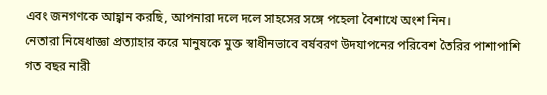এবং জনগণকে আহ্বান করছি, আপনারা দলে দলে সাহসের সঙ্গে পহেলা বৈশাখে অংশ নিন।
নেতারা নিষেধাজ্ঞা প্রত্যাহার করে মানুষকে মুক্ত স্বাধীনভাবে বর্ষবরণ উদযাপনের পরিবেশ তৈরির পাশাপাশি গত বছর নারী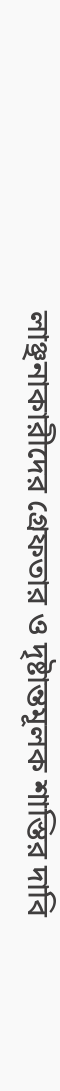লাঞ্ছনাকারীদের গ্রেফতার ও দৃষ্টান্তমূলক শাস্তির দাবি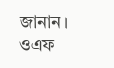জানান।
ওএফ